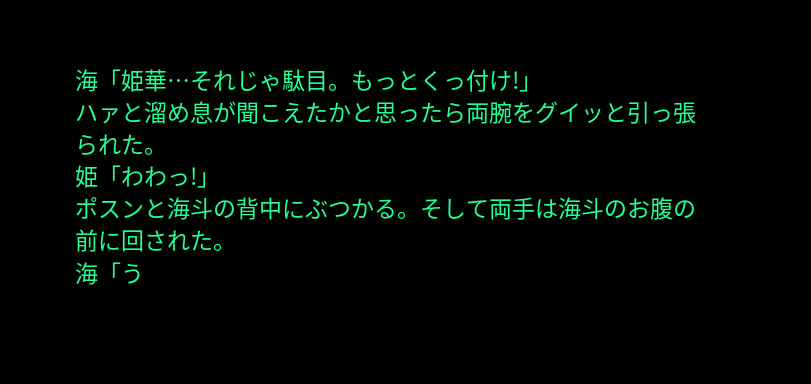海「姫華…それじゃ駄目。もっとくっ付け!」
ハァと溜め息が聞こえたかと思ったら両腕をグイッと引っ張られた。
姫「わわっ!」
ポスンと海斗の背中にぶつかる。そして両手は海斗のお腹の前に回された。
海「う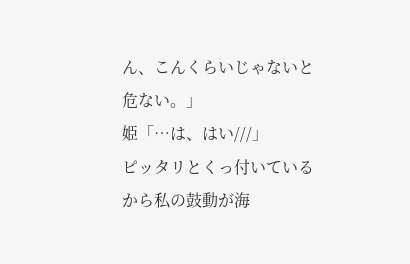ん、こんくらいじゃないと危ない。」
姫「…は、はい///」
ピッタリとくっ付いているから私の鼓動が海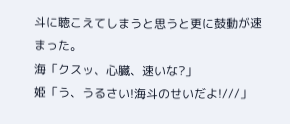斗に聴こえてしまうと思うと更に鼓動が速まった。
海「クスッ、心臓、速いな?」
姫「う、うるさい!海斗のせいだよ!///」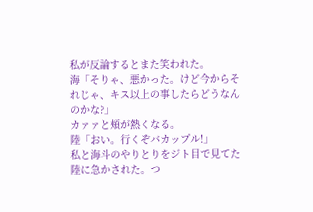私が反論するとまた笑われた。
海「そりゃ、悪かった。けど今からそれじゃ、キス以上の事したらどうなんのかな?」
カァァと頬が熱くなる。
陸「おい。行くぞバカップル!」
私と海斗のやりとりをジト目で見てた陸に急かされた。つ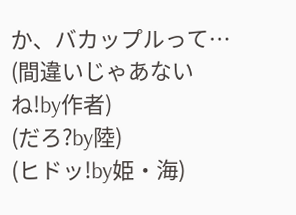か、バカップルって…
(間違いじゃあないね!by作者)
(だろ?by陸)
(ヒドッ!by姫・海)